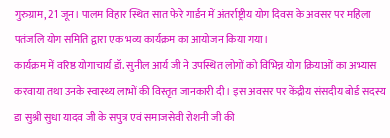गुरुग्राम, 21 जून। पालम विहार स्थित सात फेरे गार्डन में अंतर्राष्ट्रीय योग दिवस के अवसर पर महिला पतंजलि योग समिति द्वारा एक भव्य कार्यक्रम का आयोजन किया गया।
कार्यक्रम में वरिष्ठ योगाचार्य डॉ. सुनील आर्य जी ने उपस्थित लोगों को विभिन्न योग क्रियाओं का अभ्यास करवाया तथा उनके स्वास्थ्य लाभों की विस्तृत जानकारी दी। इस अवसर पर केंद्रीय संसदीय बोर्ड सदस्य डा सुश्री सुधा यादव जी के सपुत्र एवं समाजसेवी रोशनी जी की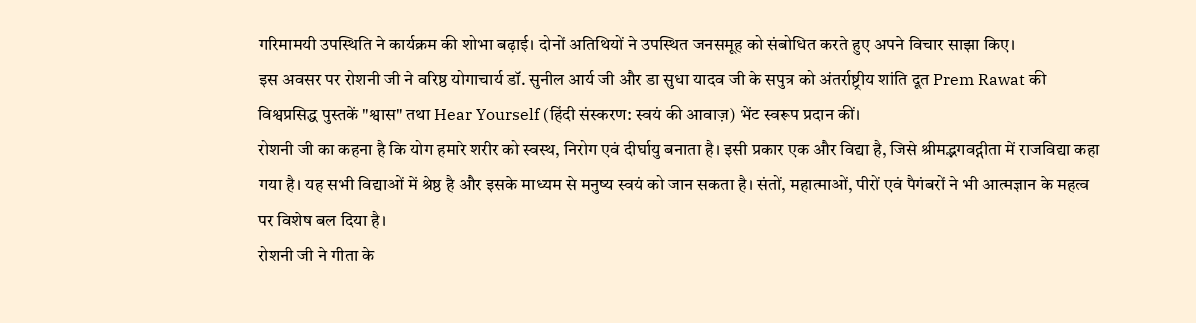गरिमामयी उपस्थिति ने कार्यक्रम की शोभा बढ़ाई। दोनों अतिथियों ने उपस्थित जनसमूह को संबोधित करते हुए अपने विचार साझा किए।
इस अवसर पर रोशनी जी ने वरिष्ठ योगाचार्य डॉ. सुनील आर्य जी और डा सुधा यादव जी के सपुत्र को अंतर्राष्ट्रीय शांति दूत Prem Rawat की विश्वप्रसिद्ध पुस्तकें "श्वास" तथा Hear Yourself (हिंदी संस्करण: स्वयं की आवाज़) भेंट स्वरूप प्रदान कीं।
रोशनी जी का कहना है कि योग हमारे शरीर को स्वस्थ, निरोग एवं दीर्घायु बनाता है। इसी प्रकार एक और विद्या है, जिसे श्रीमद्भगवद्गीता में राजविद्या कहा गया है। यह सभी विद्याओं में श्रेष्ठ है और इसके माध्यम से मनुष्य स्वयं को जान सकता है। संतों, महात्माओं, पीरों एवं पैगंबरों ने भी आत्मज्ञान के महत्व पर विशेष बल दिया है।
रोशनी जी ने गीता के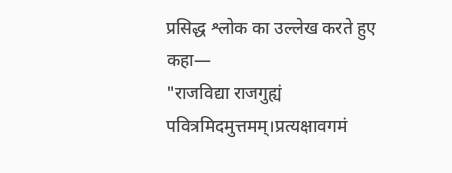प्रसिद्ध श्लोक का उल्लेख करते हुए कहा—
"राजविद्या राजगुह्यं पवित्रमिदमुत्तमम्।प्रत्यक्षावगमं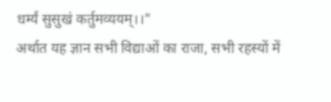धर्म्यं सुसुखं कर्तुमव्ययम्।।"
अर्थात यह ज्ञान सभी विद्याओं का राजा, सभी रहस्यों में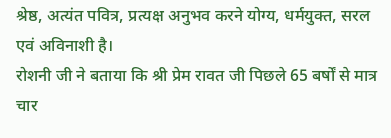श्रेष्ठ, अत्यंत पवित्र, प्रत्यक्ष अनुभव करने योग्य, धर्मयुक्त, सरल एवं अविनाशी है।
रोशनी जी ने बताया कि श्री प्रेम रावत जी पिछले 65 बर्षों से मात्र चार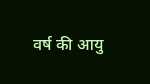वर्ष की आयु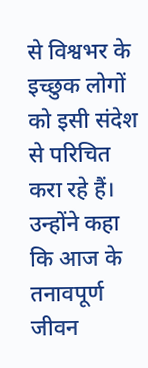से विश्वभर के इच्छुक लोगों को इसी संदेश से परिचित करा रहे हैं। उन्होंने कहा कि आज के तनावपूर्ण जीवन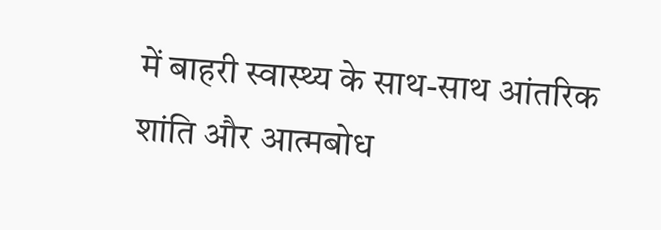में बाहरी स्वास्थ्य के साथ-साथ आंतरिक शांति और आत्मबोध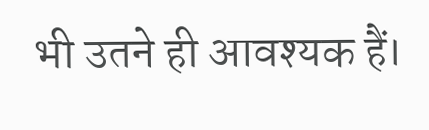भी उतने ही आवश्यक हैं।